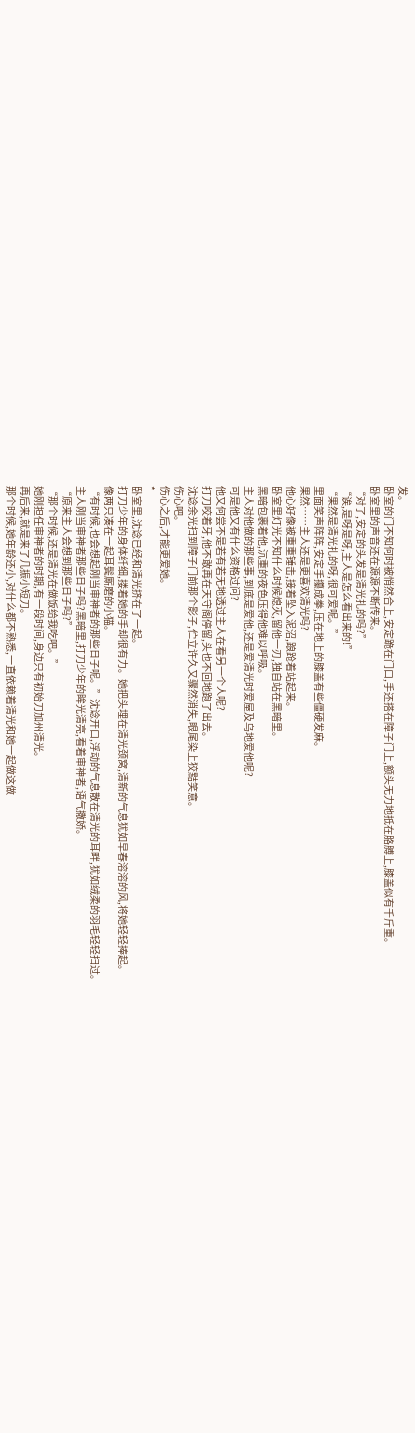发。
卧室的门不知何时被悄然合上,安定跪在门口,手还搭在障子门上,额头无力地抵在胳膊上,膝盖似有千斤重。
卧室里的声音还在源源不断传来。
“对了,安定的头发是清光扎的吗?”
“诶,是呀是呀,主人是怎么看出来的!”
“果然是清光扎的呀,很可爱呢。”
里面笑声阵阵,安定手攥成拳,压在地上的膝盖有些僵硬发麻。
果然……主人还是更喜欢清光吗?
他心好像被重重锤击,接着坠入泥沼,踉跄着站起来。
卧室里灯光不知什么时候熄灭,留他一刃,独自站在黑暗里。
黑暗包裹着他,沉重的夜色压得他难以呼吸。
主人对他做的那些事,到底是爱他,还是爱清光时爱屋及乌地爱他呢?
可是他又有什么资格过问?
他又何尝不是若有若无地透过主人在看另一个人呢?
打刀咬着牙,他不敢再在天守阁停留,头也不回地跑了出去。
沈谂余光扫到障子门前那个影子,伫立许久又骤然消失,眼尾染上狡黠笑意。
伤心吧。
伤心之后,才能更爱她。
*
卧室里,沈谂已经和清光挤在了一起。
打刀少年的身体纤细,搂着她的手却很有力。她把头埋在清光颈窝,清新的气息犹如早春溶溶的风,将她轻轻捧起。
像两只凑在一起耳鬓厮磨的小猫。
“有时候,也会想起刚当审神者的那些日子呢。”沈谂开口,浮动的气息散在清光的耳畔,犹如绒柔的羽毛轻轻扫过。
主人刚当审神者那些日子吗?黑暗里,打刀少年的眸光清亮,看着审神者,语气撒娇。
“原来主人会想到那些日子吗?”
“那个时候,还是清光在做饭给我吃吧。”
她刚担任审神者的时期,有一段时间,身边只有初始刀加州清光。
再后来,就是来了几振小短刀。
那个时候,她年龄还小,对什么都不熟悉,一直依赖着清光和她一起做这做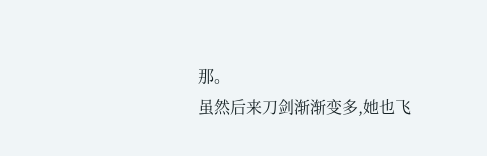那。
虽然后来刀剑渐渐变多,她也飞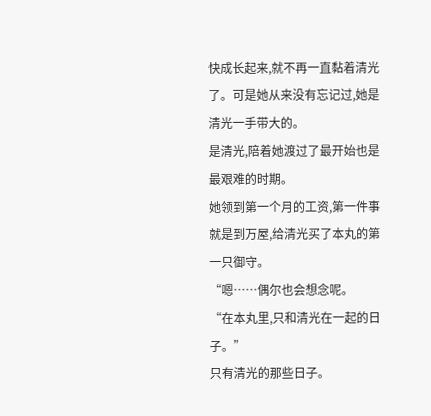快成长起来,就不再一直黏着清光了。可是她从来没有忘记过,她是清光一手带大的。
是清光,陪着她渡过了最开始也是最艰难的时期。
她领到第一个月的工资,第一件事就是到万屋,给清光买了本丸的第一只御守。
“嗯……偶尔也会想念呢。
“在本丸里,只和清光在一起的日子。”
只有清光的那些日子。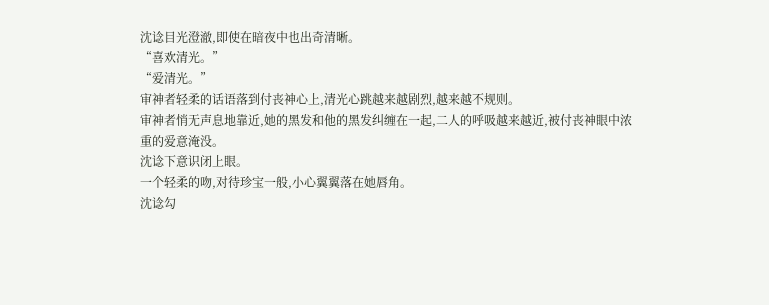沈谂目光澄澈,即使在暗夜中也出奇清晰。
“喜欢清光。”
“爱清光。”
审神者轻柔的话语落到付丧神心上,清光心跳越来越剧烈,越来越不规则。
审神者悄无声息地靠近,她的黑发和他的黑发纠缠在一起,二人的呼吸越来越近,被付丧神眼中浓重的爱意淹没。
沈谂下意识闭上眼。
一个轻柔的吻,对待珍宝一般,小心翼翼落在她唇角。
沈谂勾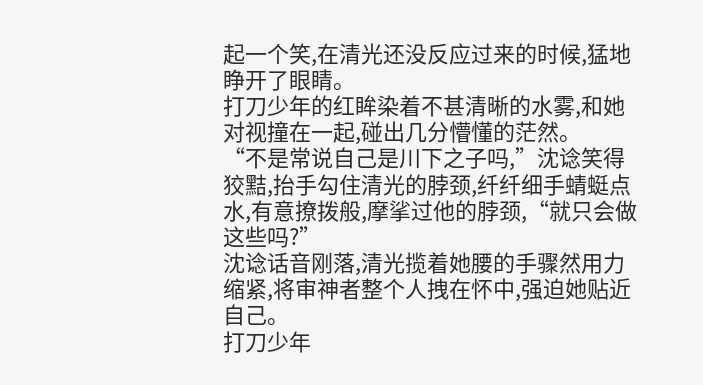起一个笑,在清光还没反应过来的时候,猛地睁开了眼睛。
打刀少年的红眸染着不甚清晰的水雾,和她对视撞在一起,碰出几分懵懂的茫然。
“不是常说自己是川下之子吗,”沈谂笑得狡黠,抬手勾住清光的脖颈,纤纤细手蜻蜓点水,有意撩拨般,摩挲过他的脖颈,“就只会做这些吗?”
沈谂话音刚落,清光揽着她腰的手骤然用力缩紧,将审神者整个人拽在怀中,强迫她贴近自己。
打刀少年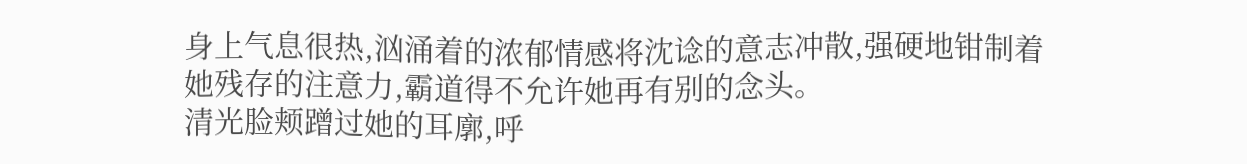身上气息很热,汹涌着的浓郁情感将沈谂的意志冲散,强硬地钳制着她残存的注意力,霸道得不允许她再有别的念头。
清光脸颊蹭过她的耳廓,呼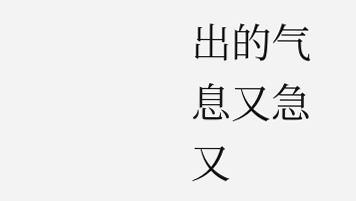出的气息又急又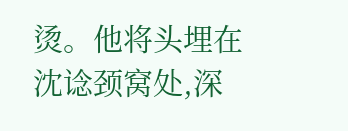烫。他将头埋在沈谂颈窝处,深